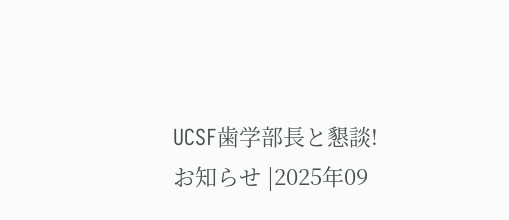UCSF歯学部長と懇談!
お知らせ |2025年09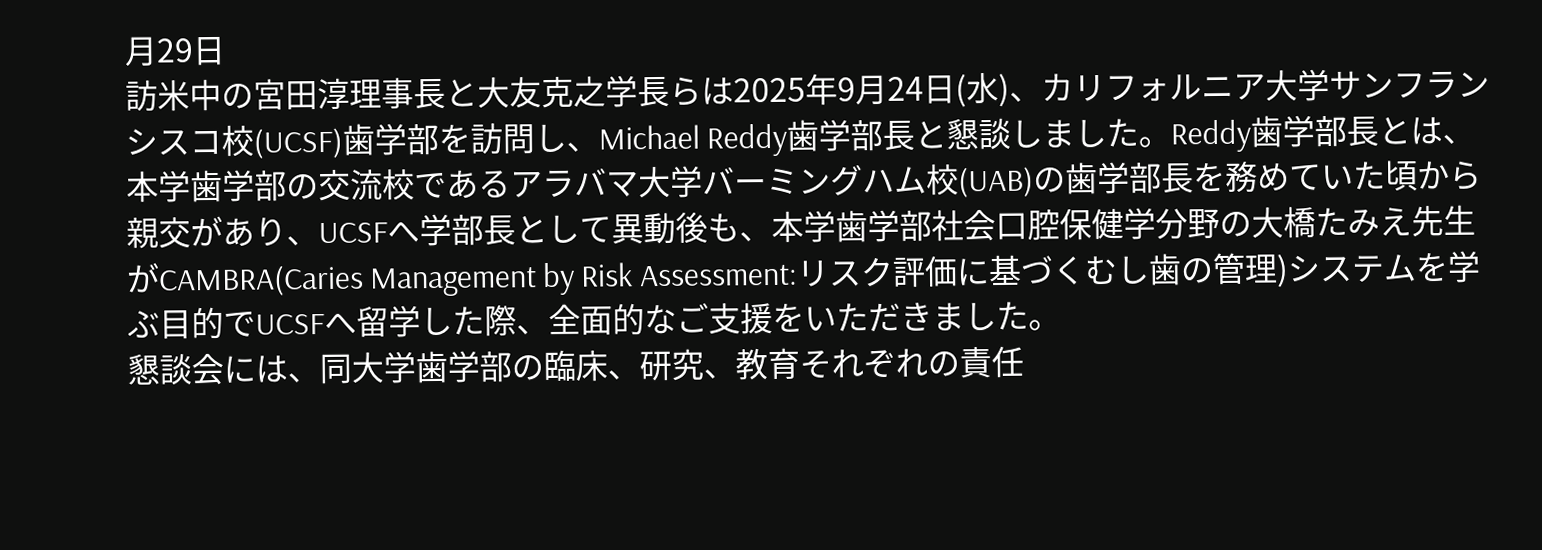月29日
訪米中の宮田淳理事長と大友克之学長らは2025年9月24日(水)、カリフォルニア大学サンフランシスコ校(UCSF)歯学部を訪問し、Michael Reddy歯学部長と懇談しました。Reddy歯学部長とは、本学歯学部の交流校であるアラバマ大学バーミングハム校(UAB)の歯学部長を務めていた頃から親交があり、UCSFへ学部長として異動後も、本学歯学部社会口腔保健学分野の大橋たみえ先生がCAMBRA(Caries Management by Risk Assessment:リスク評価に基づくむし歯の管理)システムを学ぶ目的でUCSFへ留学した際、全面的なご支援をいただきました。
懇談会には、同大学歯学部の臨床、研究、教育それぞれの責任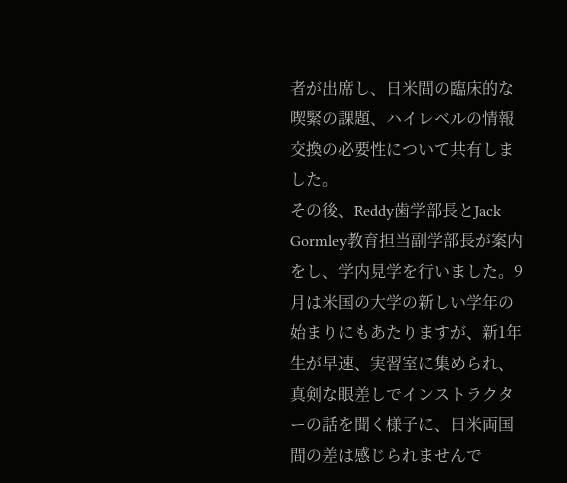者が出席し、日米間の臨床的な喫緊の課題、ハイレベルの情報交換の必要性について共有しました。
その後、Reddy歯学部長とJack Gormley教育担当副学部長が案内をし、学内見学を行いました。9月は米国の大学の新しい学年の始まりにもあたりますが、新1年生が早速、実習室に集められ、真剣な眼差しでインストラクターの話を聞く様子に、日米両国間の差は感じられませんで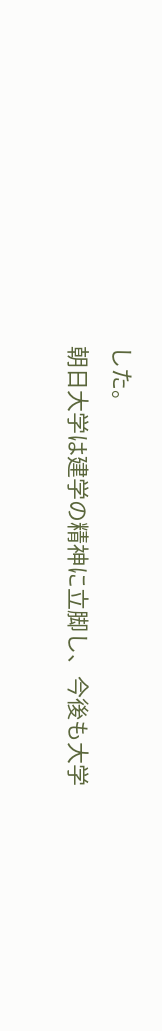した。
朝日大学は建学の精神に立脚し、今後も大学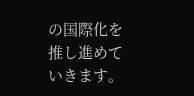の国際化を推し進めていきます。